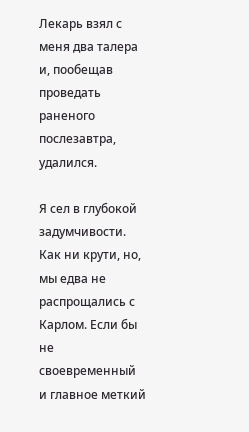Лекарь взял с меня два талера и, пообещав проведать раненого послезавтра, удалился.

Я сел в глубокой задумчивости. Как ни крути, но, мы едва не распрощались с Карлом. Если бы не своевременный и главное меткий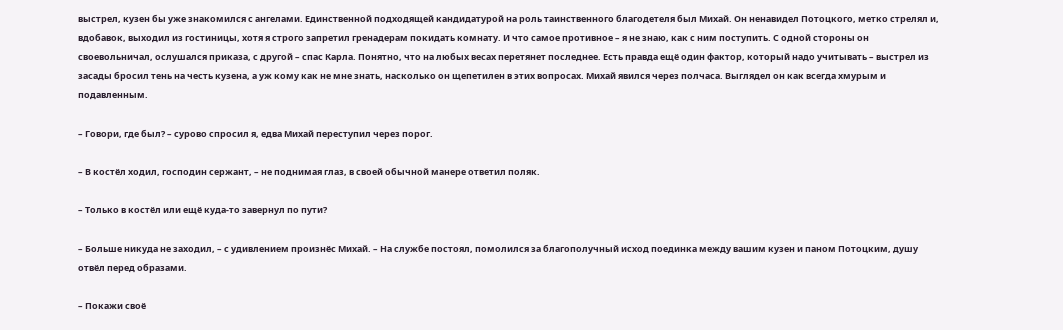выстрел, кузен бы уже знакомился с ангелами. Единственной подходящей кандидатурой на роль таинственного благодетеля был Михай. Он ненавидел Потоцкого, метко стрелял и, вдобавок, выходил из гостиницы, хотя я строго запретил гренадерам покидать комнату. И что самое противное – я не знаю, как с ним поступить. С одной стороны он своевольничал, ослушался приказа, с другой – спас Карла. Понятно, что на любых весах перетянет последнее. Есть правда ещё один фактор, который надо учитывать – выстрел из засады бросил тень на честь кузена, а уж кому как не мне знать, насколько он щепетилен в этих вопросах. Михай явился через полчаса. Выглядел он как всегда хмурым и подавленным.

– Говори, где был? – сурово спросил я, едва Михай переступил через порог.

– В костёл ходил, господин сержант, – не поднимая глаз, в своей обычной манере ответил поляк.

– Только в костёл или ещё куда-то завернул по пути?

– Больше никуда не заходил, – с удивлением произнёс Михай. – На службе постоял, помолился за благополучный исход поединка между вашим кузен и паном Потоцким, душу отвёл перед образами.

– Покажи своё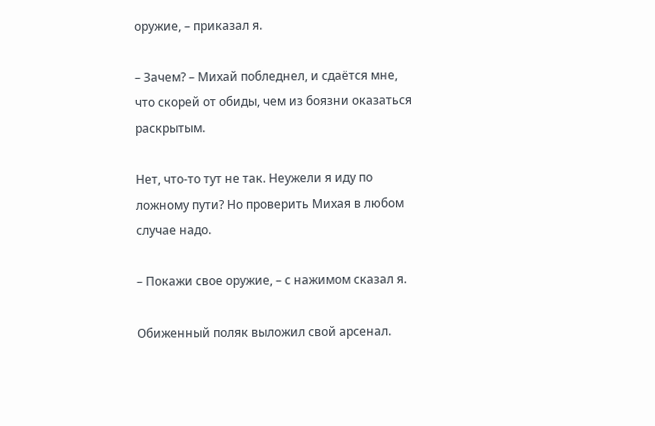оружие, – приказал я.

– Зачем? – Михай побледнел, и сдаётся мне, что скорей от обиды, чем из боязни оказаться раскрытым.

Нет, что-то тут не так. Неужели я иду по ложному пути? Но проверить Михая в любом случае надо.

– Покажи свое оружие, – с нажимом сказал я.

Обиженный поляк выложил свой арсенал.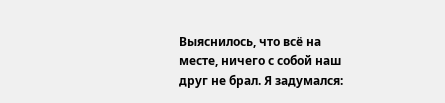Выяснилось, что всё на месте, ничего с собой наш друг не брал. Я задумался: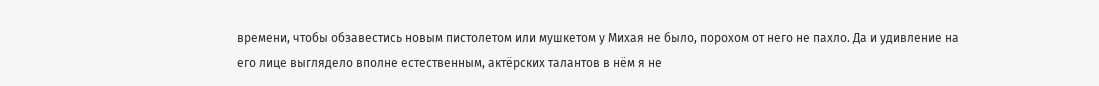времени, чтобы обзавестись новым пистолетом или мушкетом у Михая не было, порохом от него не пахло. Да и удивление на его лице выглядело вполне естественным, актёрских талантов в нём я не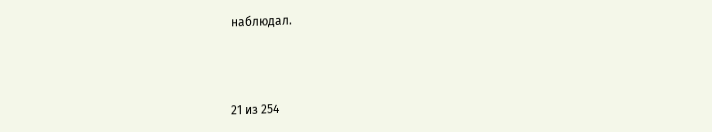наблюдал.



21 из 254